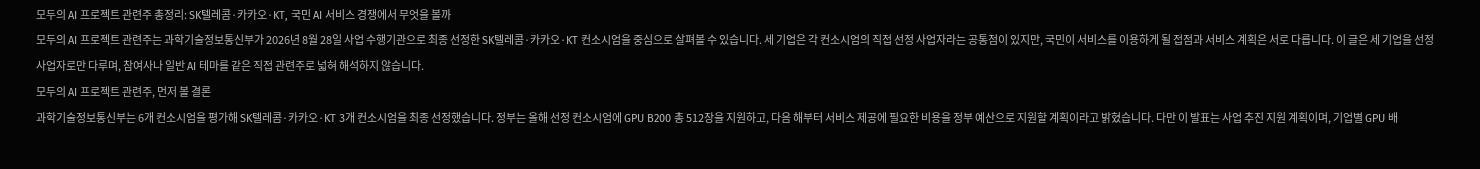모두의 AI 프로젝트 관련주 총정리: SK텔레콤·카카오·KT, 국민 AI 서비스 경쟁에서 무엇을 볼까
모두의 AI 프로젝트 관련주는 과학기술정보통신부가 2026년 8월 28일 사업 수행기관으로 최종 선정한 SK텔레콤·카카오·KT 컨소시엄을 중심으로 살펴볼 수 있습니다. 세 기업은 각 컨소시엄의 직접 선정 사업자라는 공통점이 있지만, 국민이 서비스를 이용하게 될 접점과 서비스 계획은 서로 다릅니다. 이 글은 세 기업을 선정 사업자로만 다루며, 참여사나 일반 AI 테마를 같은 직접 관련주로 넓혀 해석하지 않습니다.
모두의 AI 프로젝트 관련주, 먼저 볼 결론
과학기술정보통신부는 6개 컨소시엄을 평가해 SK텔레콤·카카오·KT 3개 컨소시엄을 최종 선정했습니다. 정부는 올해 선정 컨소시엄에 GPU B200 총 512장을 지원하고, 다음 해부터 서비스 제공에 필요한 비용을 정부 예산으로 지원할 계획이라고 밝혔습니다. 다만 이 발표는 사업 추진 지원 계획이며, 기업별 GPU 배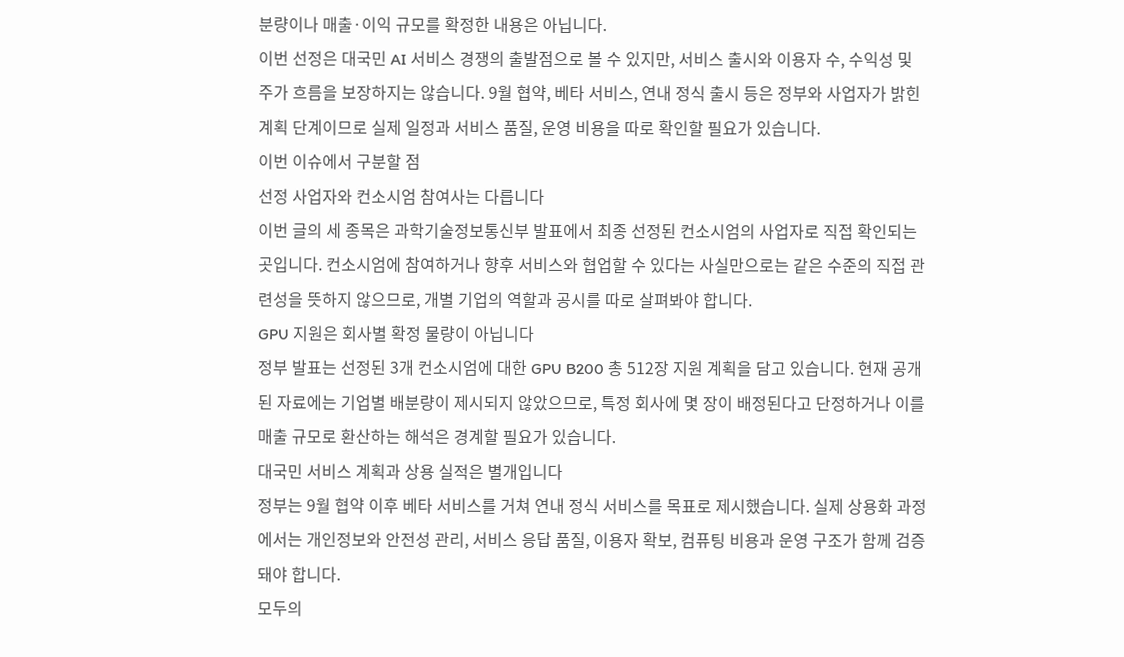분량이나 매출·이익 규모를 확정한 내용은 아닙니다.
이번 선정은 대국민 AI 서비스 경쟁의 출발점으로 볼 수 있지만, 서비스 출시와 이용자 수, 수익성 및 주가 흐름을 보장하지는 않습니다. 9월 협약, 베타 서비스, 연내 정식 출시 등은 정부와 사업자가 밝힌 계획 단계이므로 실제 일정과 서비스 품질, 운영 비용을 따로 확인할 필요가 있습니다.
이번 이슈에서 구분할 점
선정 사업자와 컨소시엄 참여사는 다릅니다
이번 글의 세 종목은 과학기술정보통신부 발표에서 최종 선정된 컨소시엄의 사업자로 직접 확인되는 곳입니다. 컨소시엄에 참여하거나 향후 서비스와 협업할 수 있다는 사실만으로는 같은 수준의 직접 관련성을 뜻하지 않으므로, 개별 기업의 역할과 공시를 따로 살펴봐야 합니다.
GPU 지원은 회사별 확정 물량이 아닙니다
정부 발표는 선정된 3개 컨소시엄에 대한 GPU B200 총 512장 지원 계획을 담고 있습니다. 현재 공개된 자료에는 기업별 배분량이 제시되지 않았으므로, 특정 회사에 몇 장이 배정된다고 단정하거나 이를 매출 규모로 환산하는 해석은 경계할 필요가 있습니다.
대국민 서비스 계획과 상용 실적은 별개입니다
정부는 9월 협약 이후 베타 서비스를 거쳐 연내 정식 서비스를 목표로 제시했습니다. 실제 상용화 과정에서는 개인정보와 안전성 관리, 서비스 응답 품질, 이용자 확보, 컴퓨팅 비용과 운영 구조가 함께 검증돼야 합니다.
모두의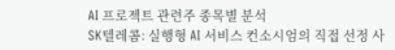AI 프로젝트 관련주 종목별 분석
SK텔레콤: 실행형 AI 서비스 컨소시엄의 직접 선정 사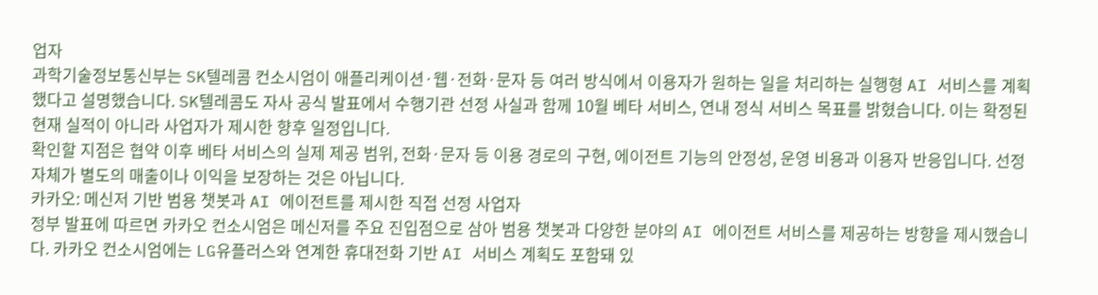업자
과학기술정보통신부는 SK텔레콤 컨소시엄이 애플리케이션·웹·전화·문자 등 여러 방식에서 이용자가 원하는 일을 처리하는 실행형 AI 서비스를 계획했다고 설명했습니다. SK텔레콤도 자사 공식 발표에서 수행기관 선정 사실과 함께 10월 베타 서비스, 연내 정식 서비스 목표를 밝혔습니다. 이는 확정된 현재 실적이 아니라 사업자가 제시한 향후 일정입니다.
확인할 지점은 협약 이후 베타 서비스의 실제 제공 범위, 전화·문자 등 이용 경로의 구현, 에이전트 기능의 안정성, 운영 비용과 이용자 반응입니다. 선정 자체가 별도의 매출이나 이익을 보장하는 것은 아닙니다.
카카오: 메신저 기반 범용 챗봇과 AI 에이전트를 제시한 직접 선정 사업자
정부 발표에 따르면 카카오 컨소시엄은 메신저를 주요 진입점으로 삼아 범용 챗봇과 다양한 분야의 AI 에이전트 서비스를 제공하는 방향을 제시했습니다. 카카오 컨소시엄에는 LG유플러스와 연계한 휴대전화 기반 AI 서비스 계획도 포함돼 있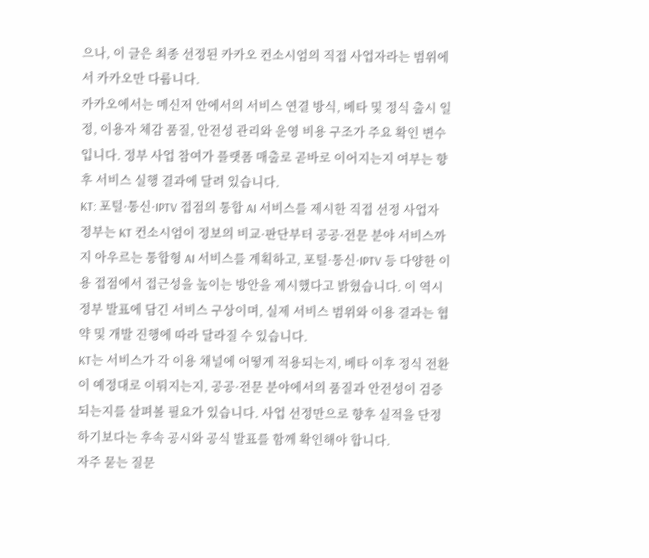으나, 이 글은 최종 선정된 카카오 컨소시엄의 직접 사업자라는 범위에서 카카오만 다룹니다.
카카오에서는 메신저 안에서의 서비스 연결 방식, 베타 및 정식 출시 일정, 이용자 체감 품질, 안전성 관리와 운영 비용 구조가 주요 확인 변수입니다. 정부 사업 참여가 플랫폼 매출로 곧바로 이어지는지 여부는 향후 서비스 실행 결과에 달려 있습니다.
KT: 포털·통신·IPTV 접점의 통합 AI 서비스를 제시한 직접 선정 사업자
정부는 KT 컨소시엄이 정보의 비교·판단부터 공공·전문 분야 서비스까지 아우르는 통합형 AI 서비스를 계획하고, 포털·통신·IPTV 등 다양한 이용 접점에서 접근성을 높이는 방안을 제시했다고 밝혔습니다. 이 역시 정부 발표에 담긴 서비스 구상이며, 실제 서비스 범위와 이용 결과는 협약 및 개발 진행에 따라 달라질 수 있습니다.
KT는 서비스가 각 이용 채널에 어떻게 적용되는지, 베타 이후 정식 전환이 예정대로 이뤄지는지, 공공·전문 분야에서의 품질과 안전성이 검증되는지를 살펴볼 필요가 있습니다. 사업 선정만으로 향후 실적을 단정하기보다는 후속 공시와 공식 발표를 함께 확인해야 합니다.
자주 묻는 질문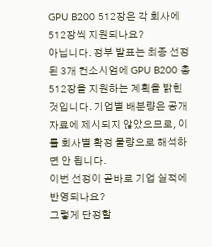GPU B200 512장은 각 회사에 512장씩 지원되나요?
아닙니다. 정부 발표는 최종 선정된 3개 컨소시엄에 GPU B200 총 512장을 지원하는 계획을 밝힌 것입니다. 기업별 배분량은 공개 자료에 제시되지 않았으므로, 이를 회사별 확정 물량으로 해석하면 안 됩니다.
이번 선정이 곧바로 기업 실적에 반영되나요?
그렇게 단정할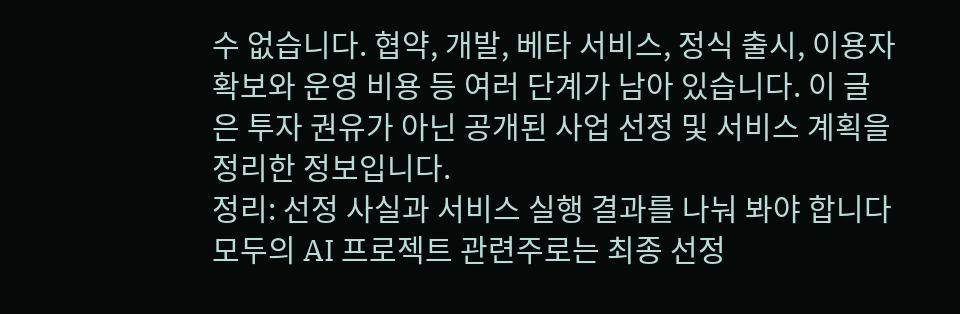수 없습니다. 협약, 개발, 베타 서비스, 정식 출시, 이용자 확보와 운영 비용 등 여러 단계가 남아 있습니다. 이 글은 투자 권유가 아닌 공개된 사업 선정 및 서비스 계획을 정리한 정보입니다.
정리: 선정 사실과 서비스 실행 결과를 나눠 봐야 합니다
모두의 AI 프로젝트 관련주로는 최종 선정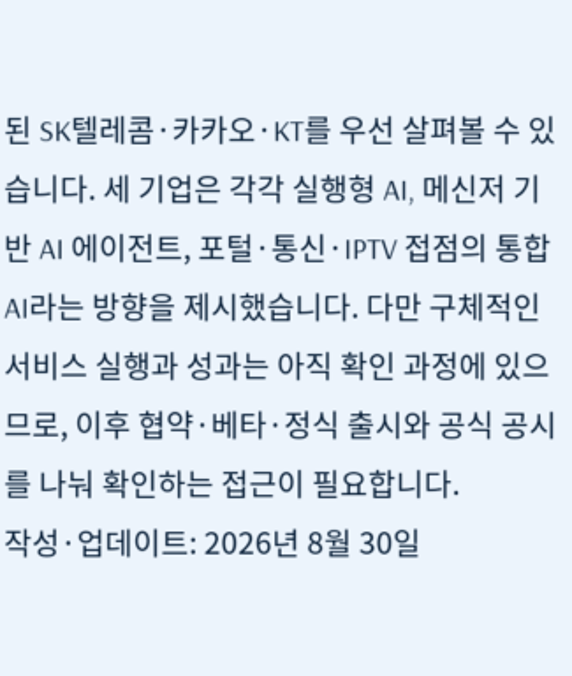된 SK텔레콤·카카오·KT를 우선 살펴볼 수 있습니다. 세 기업은 각각 실행형 AI, 메신저 기반 AI 에이전트, 포털·통신·IPTV 접점의 통합 AI라는 방향을 제시했습니다. 다만 구체적인 서비스 실행과 성과는 아직 확인 과정에 있으므로, 이후 협약·베타·정식 출시와 공식 공시를 나눠 확인하는 접근이 필요합니다.
작성·업데이트: 2026년 8월 30일